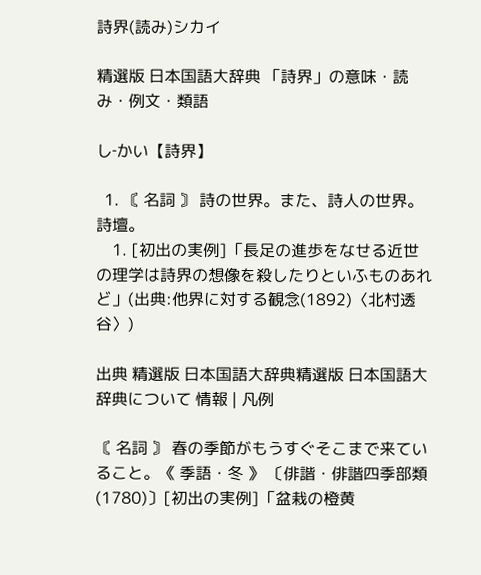詩界(読み)シカイ

精選版 日本国語大辞典 「詩界」の意味・読み・例文・類語

し‐かい【詩界】

  1. 〘 名詞 〙 詩の世界。また、詩人の世界。詩壇。
    1. [初出の実例]「長足の進歩をなせる近世の理学は詩界の想像を殺したりといふものあれど」(出典:他界に対する観念(1892)〈北村透谷〉)

出典 精選版 日本国語大辞典精選版 日本国語大辞典について 情報 | 凡例

〘 名詞 〙 春の季節がもうすぐそこまで来ていること。《 季語・冬 》 〔俳諧・俳諧四季部類(1780)〕[初出の実例]「盆栽の橙黄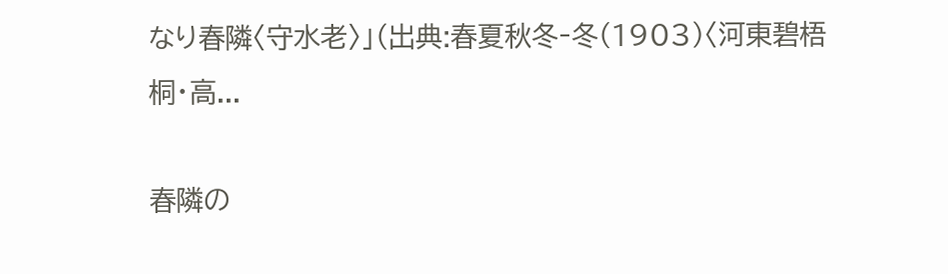なり春隣〈守水老〉」(出典:春夏秋冬‐冬(1903)〈河東碧梧桐・高...

春隣の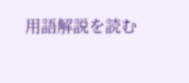用語解説を読む